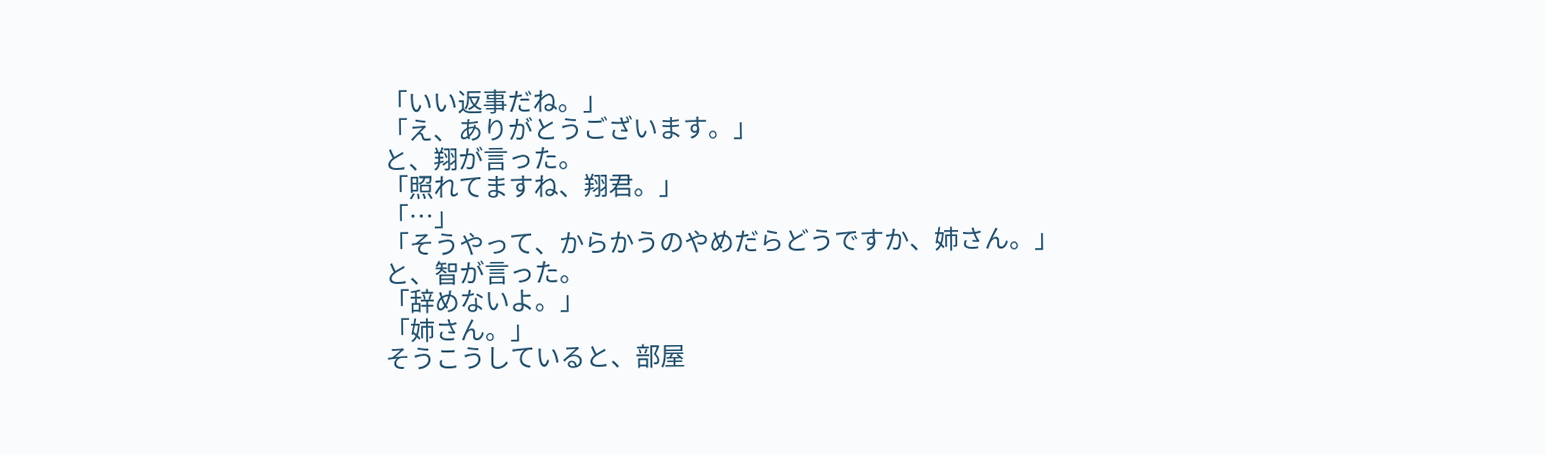「いい返事だね。」
「え、ありがとうございます。」
と、翔が言った。
「照れてますね、翔君。」
「…」
「そうやって、からかうのやめだらどうですか、姉さん。」
と、智が言った。
「辞めないよ。」
「姉さん。」
そうこうしていると、部屋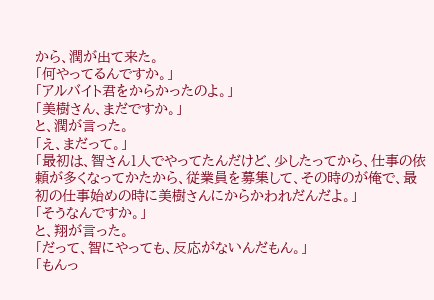から、潤が出て来た。
「何やってるんですか。」
「アルバイト君をからかったのよ。」
「美樹さん、まだですか。」
と、潤が言った。
「え、まだって。」
「最初は、智さん1人でやってたんだけど、少したってから、仕事の依頼が多くなってかたから、従業員を募集して、その時のが俺で、最初の仕事始めの時に美樹さんにからかわれだんだよ。」
「そうなんですか。」
と、翔が言った。
「だって、智にやっても、反応がないんだもん。」
「もんっ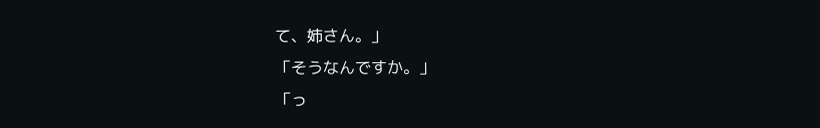て、姉さん。」
「そうなんですか。」
「っ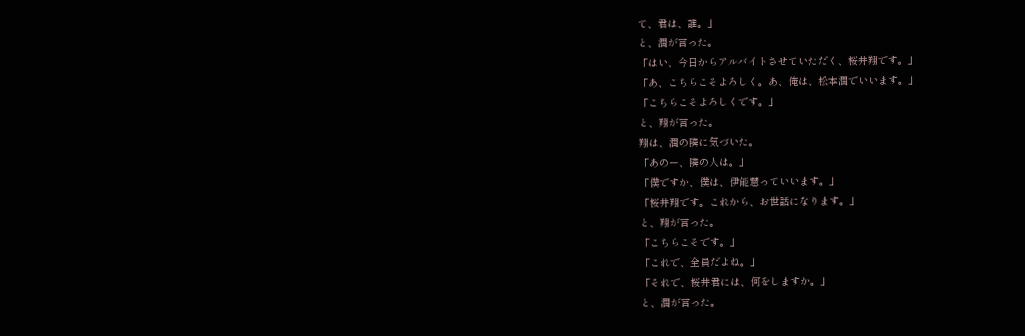て、君は、誰。」
と、潤が言った。
「はい、今日からアルバイトさせていただく、桜井翔です。」
「あ、こちらこそよろしく。あ、俺は、松本潤でいいます。」
「こちらこそよろしくです。」
と、翔が言った。
翔は、潤の隣に気づいた。
「あのー、隣の人は。」
「僕ですか、僕は、伊能慧っていいます。」
「桜井翔です。これから、お世話になります。」
と、翔が言った。
「こちらこそです。」
「これで、全員だよね。」
「それで、桜井君には、何をしますか。」
と、潤が言った。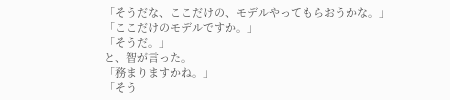「そうだな、ここだけの、モデルやってもらおうかな。」
「ここだけのモデルですか。」
「そうだ。」
と、智が言った。
「務まりますかね。」
「そう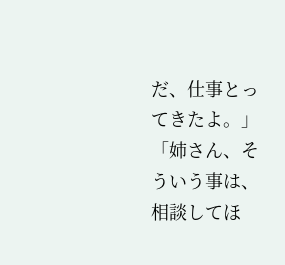だ、仕事とってきたよ。」
「姉さん、そういう事は、相談してほ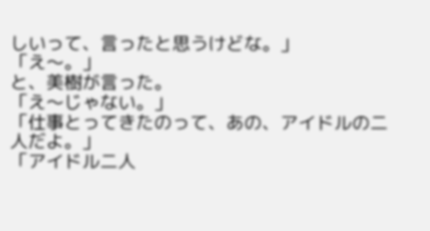しいって、言ったと思うけどな。」
「え〜。」
と、美樹が言った。
「え〜じゃない。」
「仕事とってきたのって、あの、アイドルの二人だよ。」
「アイドル二人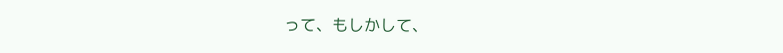って、もしかして、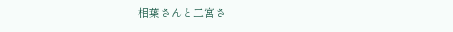相葉さんと二宮さ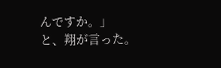んですか。」
と、翔が言った。